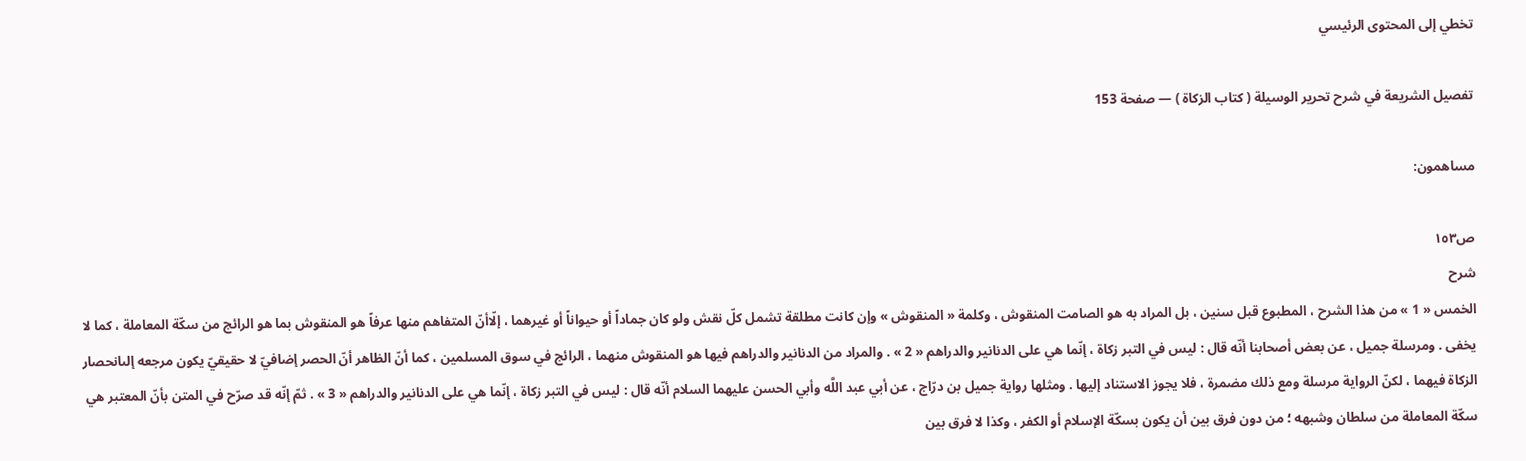تخطي إلى المحتوى الرئيسي

تفصيل الشريعة في شرح تحرير الوسيلة ( كتاب الزكاة ) — صفحة 153

مساهمون:

ص١٥٣
شرح
الخمس « 1 » من هذا الشرح ، المطبوع قبل سنين ، بل المراد به هو الصامت المنقوش ، وكلمة « المنقوش » وإن كانت مطلقة تشمل كلّ نقش ولو كان جماداً أو حيواناً أو غيرهما ، إلّاأنّ المتفاهم منها عرفاً هو المنقوش بما هو الرائج من سكّة المعاملة ، كما لا يخفى . ومرسلة جميل ، عن بعض أصحابنا أنّه قال : ليس في التبر زكاة ، إنّما هي على الدنانير والدراهم « 2 » . والمراد من الدنانير والدراهم فيها هو المنقوش منهما ، الرائج في سوق المسلمين ، كما أنّ الظاهر أنّ الحصر إضافيّ لا حقيقيّ يكون مرجعه إلىانحصار الزكاة فيهما ، لكنّ الرواية مرسلة ومع ذلك مضمرة ، فلا يجوز الاستناد إليها . ومثلها رواية جميل بن درّاج ، عن أبي عبد اللَّه وأبي الحسن عليهما السلام أنّه قال : ليس في التبر زكاة ، إنّما هي على الدنانير والدراهم « 3 » . ثمّ إنّه قد صرّح في المتن بأنّ المعتبر هي سكّة المعاملة من سلطان وشبهه ؛ من دون فرق بين أن يكون بسكّة الإسلام أو الكفر ، وكذا لا فرق بين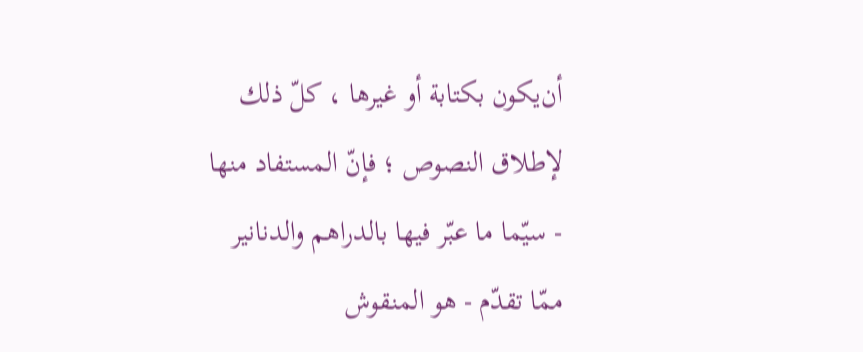أن‌يكون بكتابة أو غيرها ، كلّ ذلك لإطلاق النصوص ؛ فإنّ المستفاد منها - سيّما ما عبّر فيها بالدراهم والدنانير ممّا تقدّم - هو المنقوش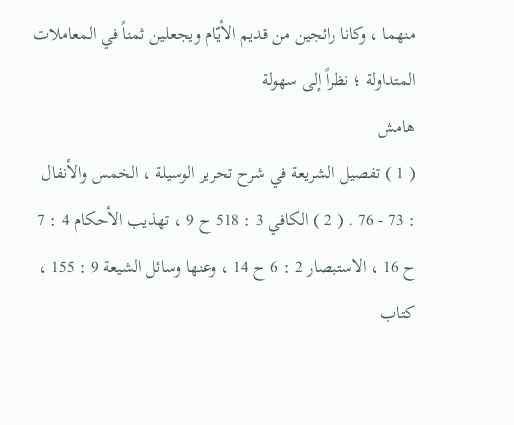منهما ، وكانا رائجين من قديم الأيّام ويجعلين ثمناً في المعاملات المتداولة ؛ نظراً إلى سهولة
هامش
( 1 ) تفصيل الشريعة في شرح تحرير الوسيلة ، الخمس والأنفال : 73 - 76 . ( 2 ) الكافي 3 : 518 ح 9 ، تهذيب الأحكام 4 : 7 ح 16 ، الاستبصار 2 : 6 ح 14 ، وعنها وسائل الشيعة 9 : 155 ، كتاب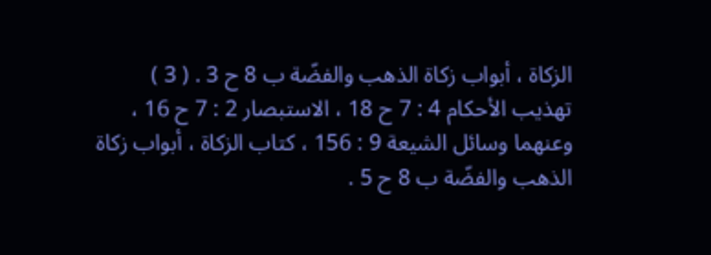الزكاة ، أبواب زكاة الذهب والفضّة ب 8 ح 3 . ( 3 ) تهذيب الأحكام 4 : 7 ح 18 ، الاستبصار 2 : 7 ح 16 ، وعنهما وسائل الشيعة 9 : 156 ، كتاب الزكاة ، أبواب زكاة الذهب والفضّة ب 8 ح 5 .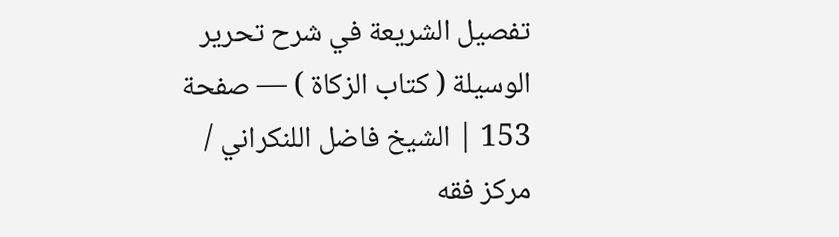تفصيل الشريعة في شرح تحرير الوسيلة ( كتاب الزكاة ) — صفحة 153 | الشيخ فاضل اللنكراني / مركز فقه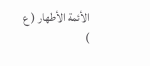الأئمة الأطهار ( ع )